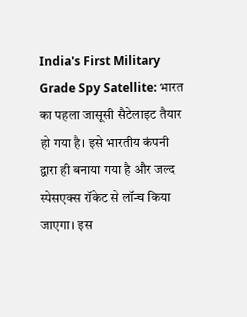India's First Military Grade Spy Satellite: भारत का पहला जासूसी सैटेलाइट तैयार हो गया है। इसे भारतीय कंपनी द्वारा ही बनाया गया है और जल्द स्पेसएक्स रॉकेट से लॉन्च किया जाएगा। इस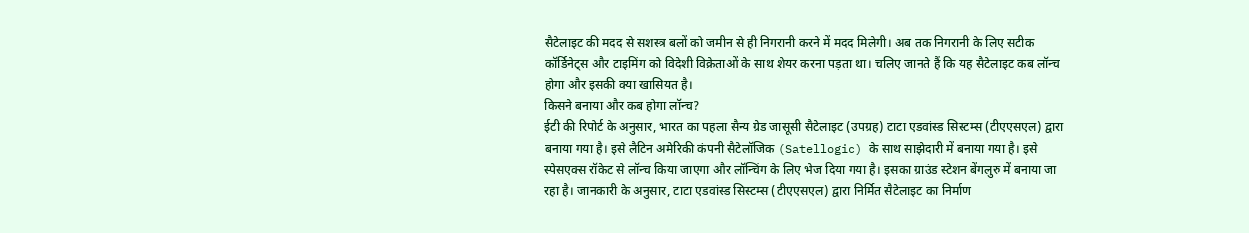सैटेलाइट की मदद से सशस्त्र बलों को जमीन से ही निगरानी करने में मदद मिलेगी। अब तक निगरानी के लिए सटीक कॉर्डिनेट्स और टाइमिंग को विदेशी विक्रेताओं के साथ शेयर करना पड़ता था। चलिए जानते हैं कि यह सैटेलाइट कब लॉन्च होगा और इसकी क्या खासियत है।
किसने बनाया और कब होगा लॉन्च?
ईटी की रिपोर्ट के अनुसार, भारत का पहला सैन्य ग्रेड जासूसी सैटेलाइट (उपग्रह) टाटा एडवांस्ड सिस्टम्स (टीएएसएल) द्वारा बनाया गया है। इसे लैटिन अमेरिकी कंपनी सैटेलॉजिक (Satellogic) के साथ साझेदारी में बनाया गया है। इसे स्पेसएक्स रॉकेट से लॉन्च किया जाएगा और लॉन्चिंग के लिए भेज दिया गया है। इसका ग्राउंड स्टेशन बेंगलुरु में बनाया जा रहा है। जानकारी के अनुसार, टाटा एडवांस्ड सिस्टम्स (टीएएसएल) द्वारा निर्मित सैटेलाइट का निर्माण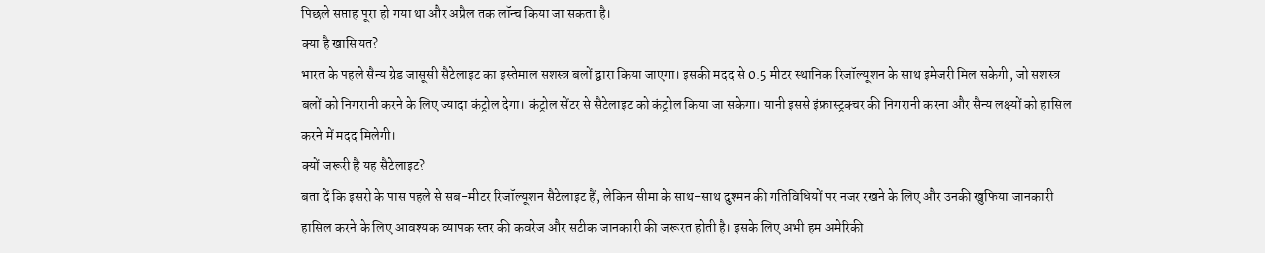पिछले सप्ताह पूरा हो गया था और अप्रैल तक लॉन्च किया जा सकता है।
क्या है खासियत?
भारत के पहले सैन्य ग्रेड जासूसी सैटेलाइट का इस्तेमाल सशस्त्र बलों द्वारा किया जाएगा। इसकी मदद से 0.5 मीटर स्थानिक रिजॉल्यूशन के साथ इमेजरी मिल सकेगी, जो सशस्त्र बलों को निगरानी करने के लिए ज्यादा कंट्रोल देगा। कंट्रोल सेंटर से सैटेलाइट को कंट्रोल किया जा सकेगा। यानी इससे इंफ्रास्ट्रक्चर की निगरानी करना और सैन्य लक्ष्यों को हासिल करने में मदद मिलेगी।
क्यों जरूरी है यह सैटेलाइट?
बता दें कि इसरो के पास पहले से सब-मीटर रिजॉल्यूशन सैटेलाइट हैं, लेकिन सीमा के साथ-साथ दुश्मन की गतिविधियों पर नजर रखने के लिए और उनकी खुफिया जानकारी हासिल करने के लिए आवश्यक व्यापक स्तर की कवरेज और सटीक जानकारी की जरूरत होती है। इसके लिए अभी हम अमेरिकी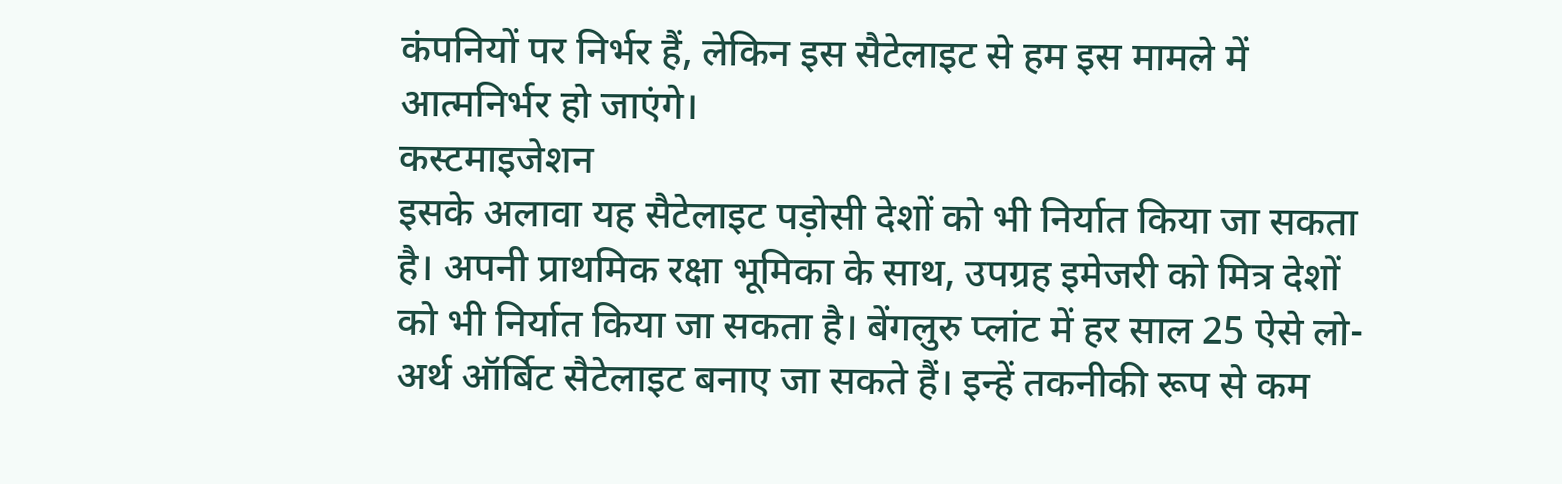कंपनियों पर निर्भर हैं, लेकिन इस सैटेलाइट से हम इस मामले में आत्मनिर्भर हो जाएंगे।
कस्टमाइजेशन
इसके अलावा यह सैटेलाइट पड़ोसी देशों को भी निर्यात किया जा सकता है। अपनी प्राथमिक रक्षा भूमिका के साथ, उपग्रह इमेजरी को मित्र देशों को भी निर्यात किया जा सकता है। बेंगलुरु प्लांट में हर साल 25 ऐसे लो-अर्थ ऑर्बिट सैटेलाइट बनाए जा सकते हैं। इन्हें तकनीकी रूप से कम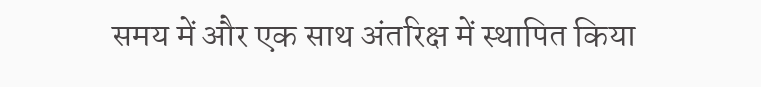समय में और एक साथ अंतरिक्ष में स्थापित किया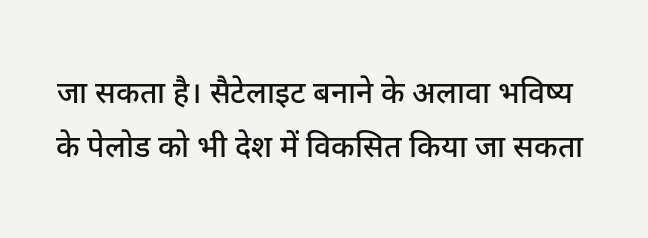जा सकता है। सैटेलाइट बनाने के अलावा भविष्य के पेलोड को भी देश में विकसित किया जा सकता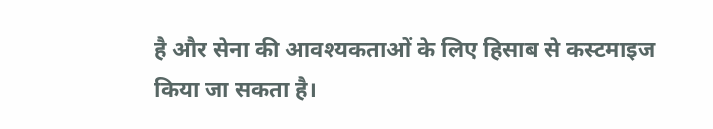है और सेना की आवश्यकताओं के लिए हिसाब से कस्टमाइज किया जा सकता है।